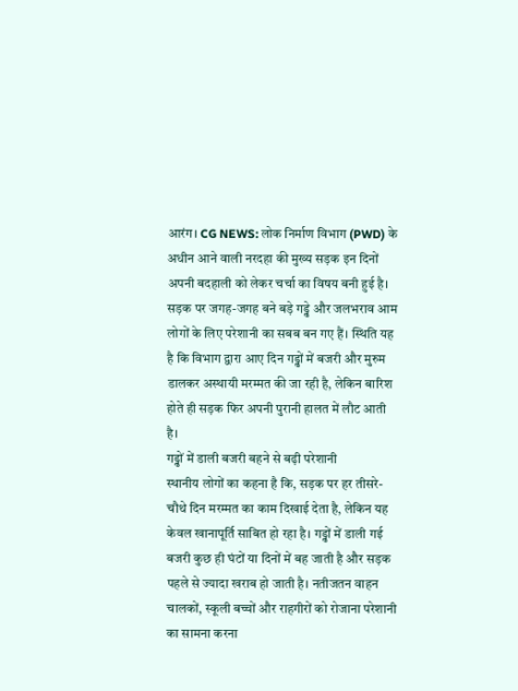आरंग। CG NEWS: लोक निर्माण विभाग (PWD) के अधीन आने वाली नरदहा की मुख्य सड़क इन दिनों अपनी बदहाली को लेकर चर्चा का विषय बनी हुई है। सड़क पर जगह-जगह बने बड़े गड्ढे और जलभराव आम लोगों के लिए परेशानी का सबब बन गए हैं। स्थिति यह है कि विभाग द्वारा आए दिन गड्ढों में बजरी और मुरुम डालकर अस्थायी मरम्मत की जा रही है, लेकिन बारिश होते ही सड़क फिर अपनी पुरानी हालत में लौट आती है।
गड्ढों में डाली बजरी बहने से बढ़ी परेशानी
स्थानीय लोगों का कहना है कि, सड़क पर हर तीसरे-चौथे दिन मरम्मत का काम दिखाई देता है, लेकिन यह केवल खानापूर्ति साबित हो रहा है। गड्ढों में डाली गई बजरी कुछ ही घंटों या दिनों में बह जाती है और सड़क पहले से ज्यादा खराब हो जाती है। नतीजतन वाहन चालकों, स्कूली बच्चों और राहगीरों को रोजाना परेशानी का सामना करना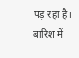पड़ रहा है।
बारिश में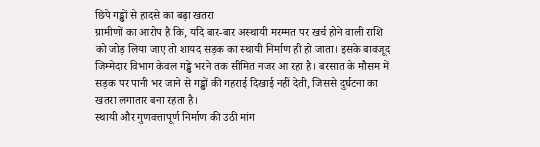छिपे गड्ढों से हादसे का बढ़ा खतरा
ग्रामीणों का आरोप है कि, यदि बार-बार अस्थायी मरम्मत पर खर्च होने वाली राशि को जोड़ लिया जाए तो शायद सड़क का स्थायी निर्माण ही हो जाता। इसके बावजूद जिम्मेदार विभाग केवल गड्ढे भरने तक सीमित नजर आ रहा है। बरसात के मौसम में सड़क पर पानी भर जाने से गड्ढों की गहराई दिखाई नहीं देती, जिससे दुर्घटना का खतरा लगातार बना रहता है।
स्थायी और गुणवत्तापूर्ण निर्माण की उठी मांग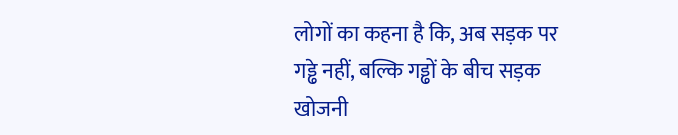लोगों का कहना है कि, अब सड़क पर गड्ढे नहीं, बल्कि गड्ढों के बीच सड़क खोजनी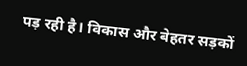पड़ रही है। विकास और बेहतर सड़कों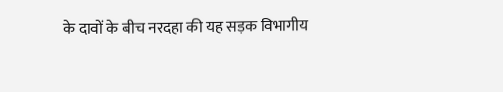के दावों के बीच नरदहा की यह सड़क विभागीय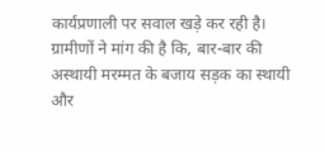कार्यप्रणाली पर सवाल खड़े कर रही है। ग्रामीणों ने मांग की है कि, बार-बार की अस्थायी मरम्मत के बजाय सड़क का स्थायी और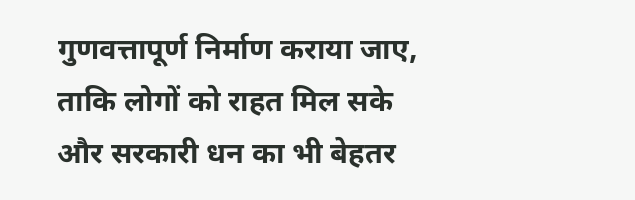गुणवत्तापूर्ण निर्माण कराया जाए, ताकि लोगों को राहत मिल सके और सरकारी धन का भी बेहतर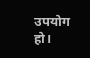उपयोग हो।